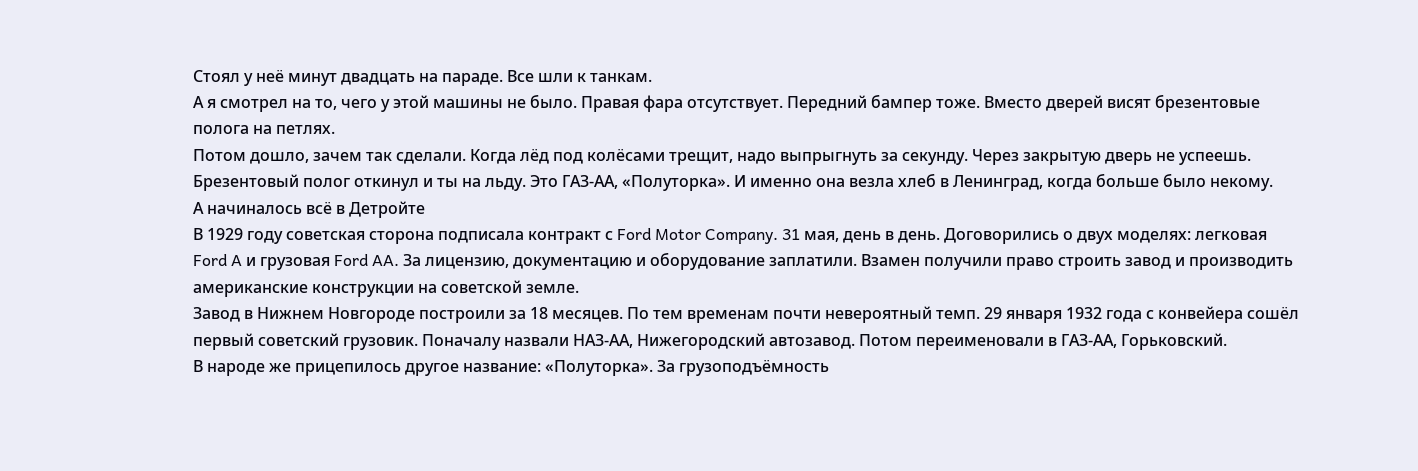Стоял у неё минут двадцать на параде. Все шли к танкам.
А я смотрел на то, чего у этой машины не было. Правая фара отсутствует. Передний бампер тоже. Вместо дверей висят брезентовые полога на петлях.
Потом дошло, зачем так сделали. Когда лёд под колёсами трещит, надо выпрыгнуть за секунду. Через закрытую дверь не успеешь. Брезентовый полог откинул и ты на льду. Это ГАЗ-АА, «Полуторка». И именно она везла хлеб в Ленинград, когда больше было некому.
А начиналось всё в Детройте
В 1929 году советская сторона подписала контракт с Ford Motor Company. 31 мая, день в день. Договорились о двух моделях: легковая Ford A и грузовая Ford AA. За лицензию, документацию и оборудование заплатили. Взамен получили право строить завод и производить американские конструкции на советской земле.
Завод в Нижнем Новгороде построили за 18 месяцев. По тем временам почти невероятный темп. 29 января 1932 года с конвейера сошёл первый советский грузовик. Поначалу назвали НАЗ-АА, Нижегородский автозавод. Потом переименовали в ГАЗ-АА, Горьковский.
В народе же прицепилось другое название: «Полуторка». За грузоподъёмность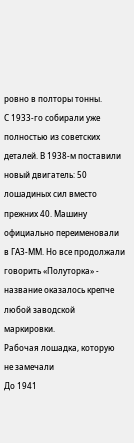ровно в полторы тонны.
С 1933-го собирали уже полностью из советских деталей. В 1938-м поставили новый двигатель: 50 лошадиных сил вместо прежних 40. Машину официально переименовали в ГАЗ-ММ. Но все продолжали говорить «Полуторка» - название оказалось крепче любой заводской маркировки.
Рабочая лошадка, которую не замечали
До 1941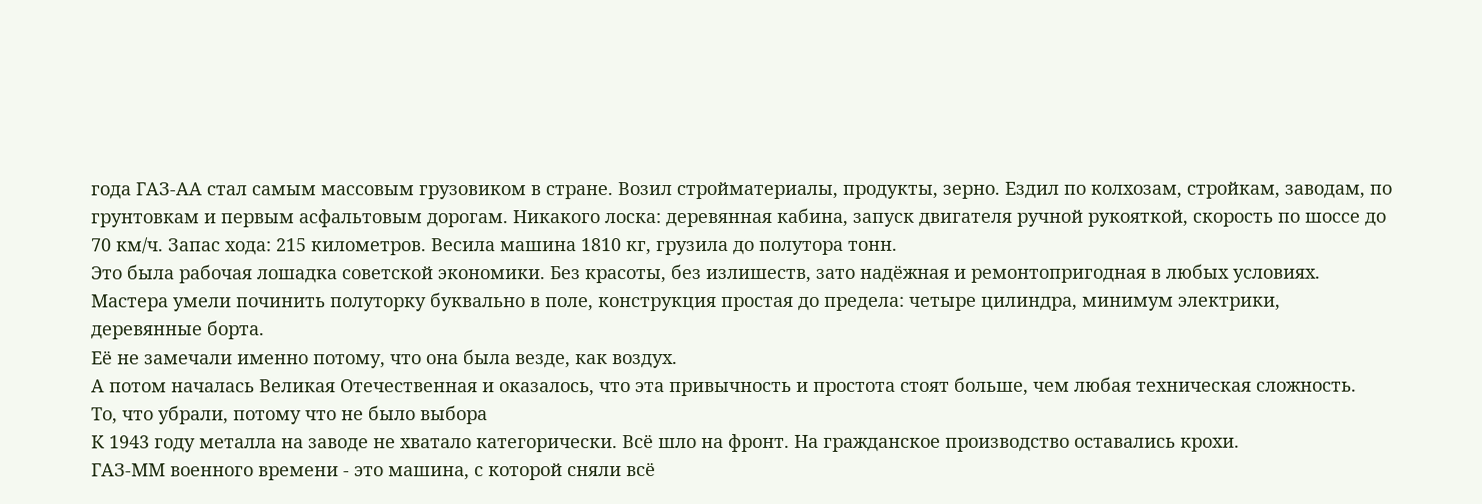года ГАЗ-АА стал самым массовым грузовиком в стране. Возил стройматериалы, продукты, зерно. Ездил по колхозам, стройкам, заводам, по грунтовкам и первым асфальтовым дорогам. Никакого лоска: деревянная кабина, запуск двигателя ручной рукояткой, скорость по шоссе до 70 км/ч. Запас хода: 215 километров. Весила машина 1810 кг, грузила до полутора тонн.
Это была рабочая лошадка советской экономики. Без красоты, без излишеств, зато надёжная и ремонтопригодная в любых условиях. Мастера умели починить полуторку буквально в поле, конструкция простая до предела: четыре цилиндра, минимум электрики, деревянные борта.
Её не замечали именно потому, что она была везде, как воздух.
А потом началась Великая Отечественная и оказалось, что эта привычность и простота стоят больше, чем любая техническая сложность.
То, что убрали, потому что не было выбора
К 1943 году металла на заводе не хватало категорически. Всё шло на фронт. На гражданское производство оставались крохи.
ГАЗ-ММ военного времени - это машина, с которой сняли всё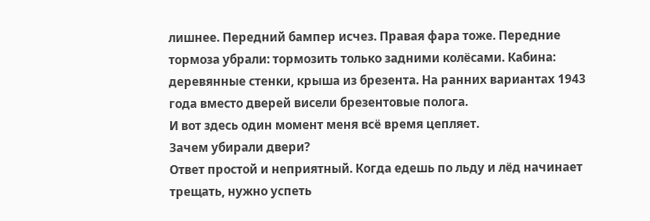лишнее. Передний бампер исчез. Правая фара тоже. Передние тормоза убрали: тормозить только задними колёсами. Кабина: деревянные стенки, крыша из брезента. На ранних вариантах 1943 года вместо дверей висели брезентовые полога.
И вот здесь один момент меня всё время цепляет.
Зачем убирали двери?
Ответ простой и неприятный. Когда едешь по льду и лёд начинает трещать, нужно успеть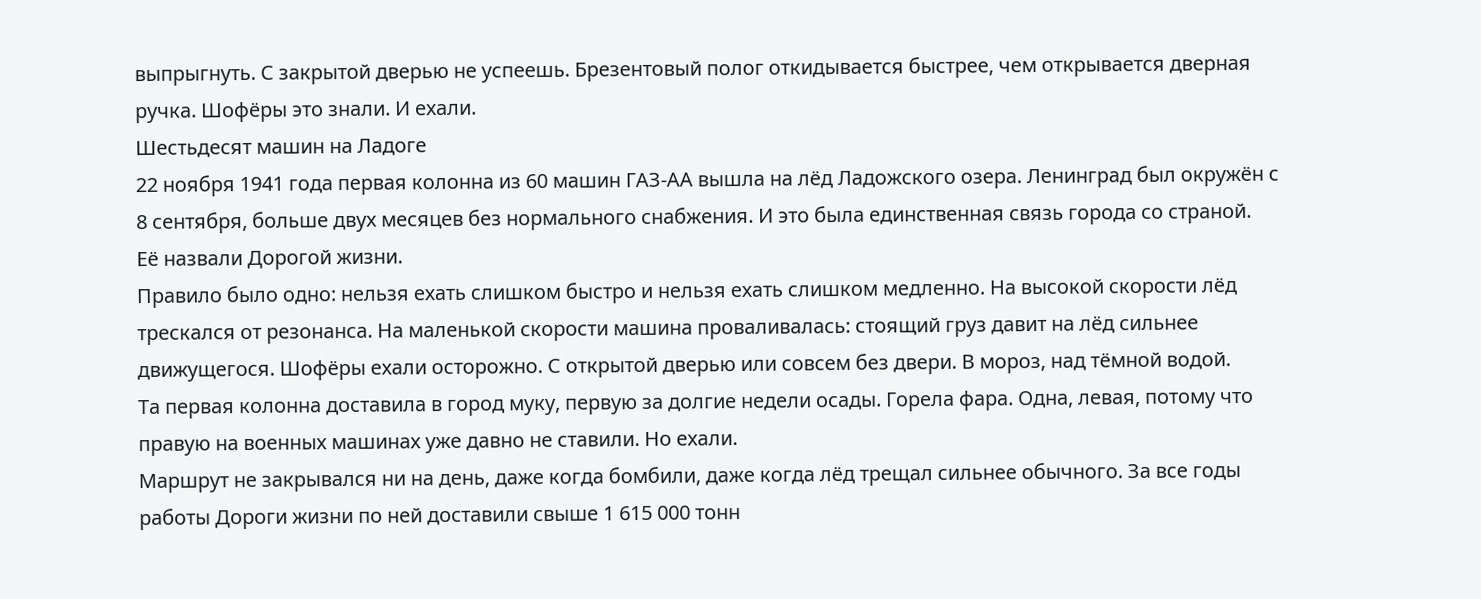выпрыгнуть. С закрытой дверью не успеешь. Брезентовый полог откидывается быстрее, чем открывается дверная ручка. Шофёры это знали. И ехали.
Шестьдесят машин на Ладоге
22 ноября 1941 года первая колонна из 60 машин ГАЗ-АА вышла на лёд Ладожского озера. Ленинград был окружён с 8 сентября, больше двух месяцев без нормального снабжения. И это была единственная связь города со страной.
Её назвали Дорогой жизни.
Правило было одно: нельзя ехать слишком быстро и нельзя ехать слишком медленно. На высокой скорости лёд трескался от резонанса. На маленькой скорости машина проваливалась: стоящий груз давит на лёд сильнее движущегося. Шофёры ехали осторожно. С открытой дверью или совсем без двери. В мороз, над тёмной водой.
Та первая колонна доставила в город муку, первую за долгие недели осады. Горела фара. Одна, левая, потому что правую на военных машинах уже давно не ставили. Но ехали.
Маршрут не закрывался ни на день, даже когда бомбили, даже когда лёд трещал сильнее обычного. За все годы работы Дороги жизни по ней доставили свыше 1 615 000 тонн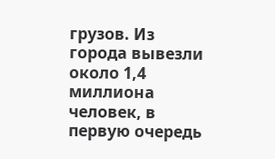грузов. Из города вывезли около 1,4 миллиона человек, в первую очередь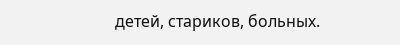детей, стариков, больных.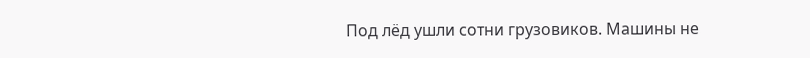Под лёд ушли сотни грузовиков. Машины не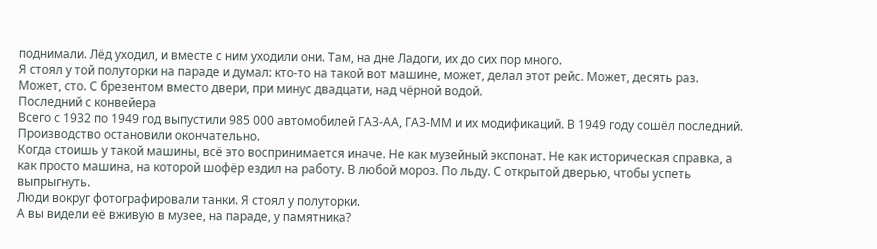поднимали. Лёд уходил, и вместе с ним уходили они. Там, на дне Ладоги, их до сих пор много.
Я стоял у той полуторки на параде и думал: кто-то на такой вот машине, может, делал этот рейс. Может, десять раз. Может, сто. С брезентом вместо двери, при минус двадцати, над чёрной водой.
Последний с конвейера
Всего с 1932 по 1949 год выпустили 985 000 автомобилей ГАЗ-АА, ГАЗ-ММ и их модификаций. В 1949 году сошёл последний. Производство остановили окончательно.
Когда стоишь у такой машины, всё это воспринимается иначе. Не как музейный экспонат. Не как историческая справка, а как просто машина, на которой шофёр ездил на работу. В любой мороз. По льду. С открытой дверью, чтобы успеть выпрыгнуть.
Люди вокруг фотографировали танки. Я стоял у полуторки.
А вы видели её вживую в музее, на параде, у памятника?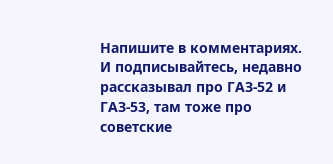Напишите в комментариях. И подписывайтесь, недавно рассказывал про ГАЗ-52 и ГАЗ-53, там тоже про советские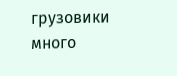грузовики много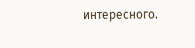интересного.